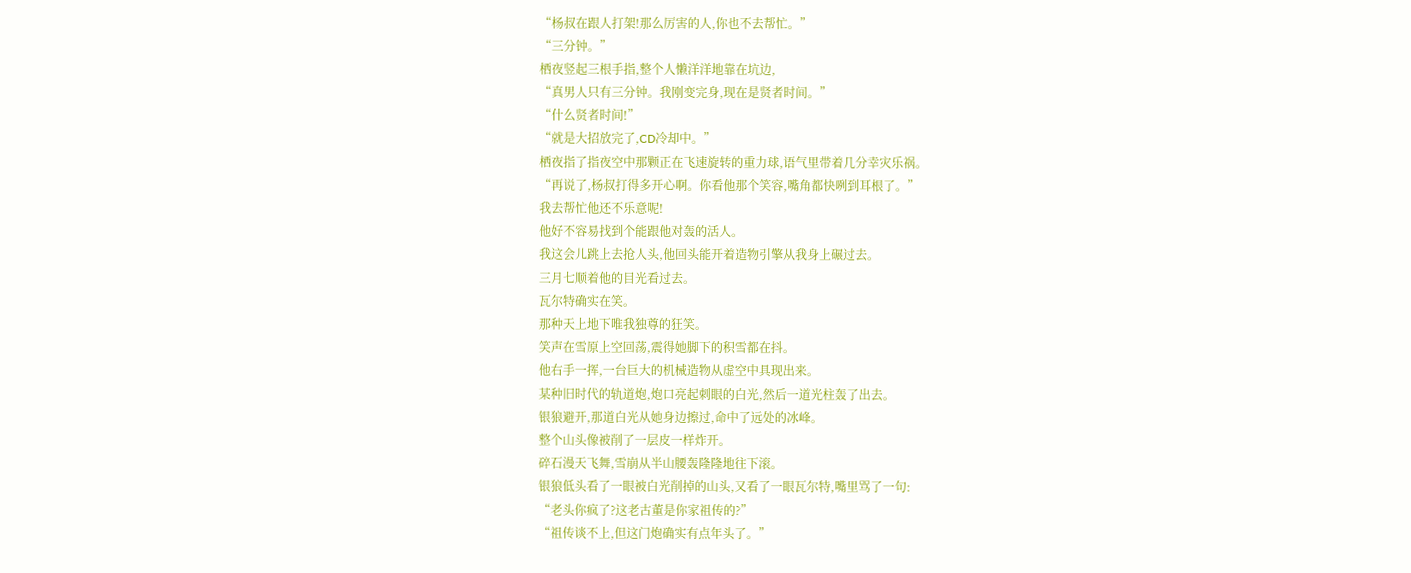“杨叔在跟人打架!那么厉害的人,你也不去帮忙。”
“三分钟。”
栖夜竖起三根手指,整个人懒洋洋地靠在坑边,
“真男人只有三分钟。我刚变完身,现在是贤者时间。”
“什么贤者时间!”
“就是大招放完了,CD冷却中。”
栖夜指了指夜空中那颗正在飞速旋转的重力球,语气里带着几分幸灾乐祸。
“再说了,杨叔打得多开心啊。你看他那个笑容,嘴角都快咧到耳根了。”
我去帮忙他还不乐意呢!
他好不容易找到个能跟他对轰的活人。
我这会儿跳上去抢人头,他回头能开着造物引擎从我身上碾过去。
三月七顺着他的目光看过去。
瓦尔特确实在笑。
那种天上地下唯我独尊的狂笑。
笑声在雪原上空回荡,震得她脚下的积雪都在抖。
他右手一挥,一台巨大的机械造物从虚空中具现出来。
某种旧时代的轨道炮,炮口亮起刺眼的白光,然后一道光柱轰了出去。
银狼避开,那道白光从她身边擦过,命中了远处的冰峰。
整个山头像被削了一层皮一样炸开。
碎石漫天飞舞,雪崩从半山腰轰隆隆地往下滚。
银狼低头看了一眼被白光削掉的山头,又看了一眼瓦尔特,嘴里骂了一句:
“老头你疯了?这老古董是你家祖传的?”
“祖传谈不上,但这门炮确实有点年头了。”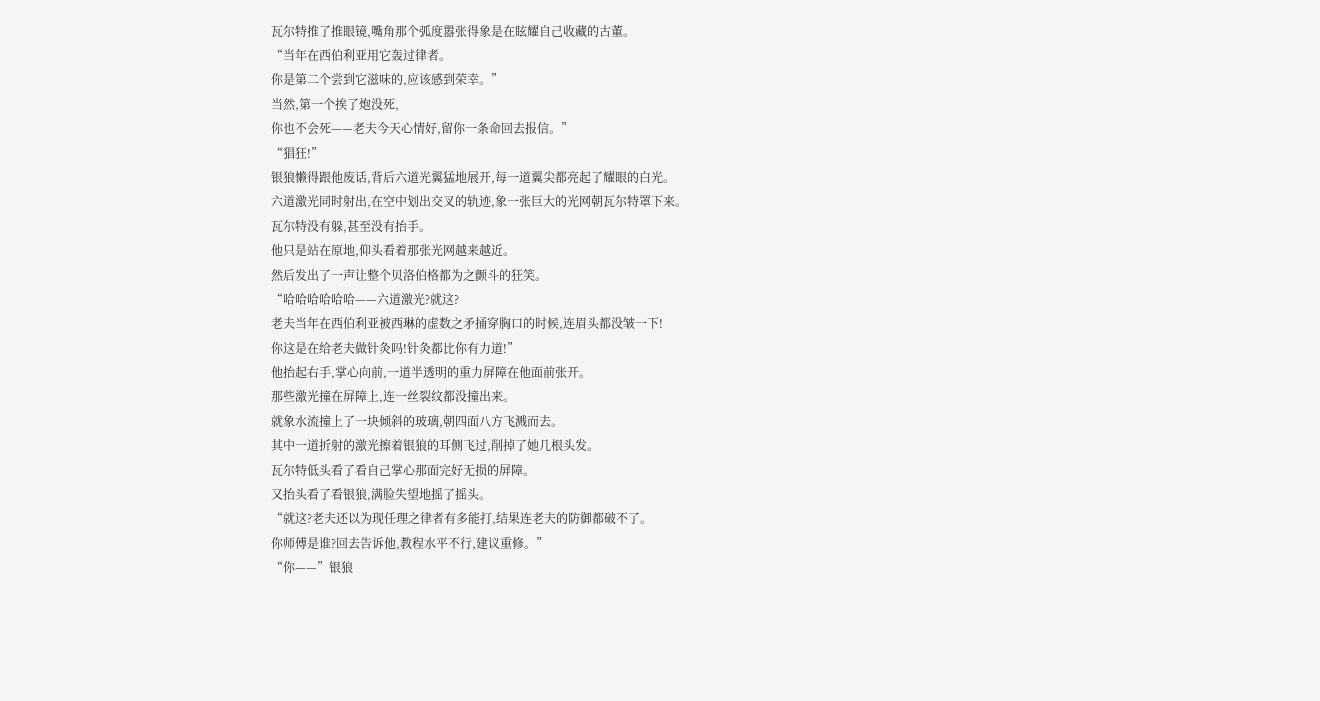瓦尔特推了推眼镜,嘴角那个弧度嚣张得象是在眩耀自己收藏的古董。
“当年在西伯利亚用它轰过律者。
你是第二个尝到它滋味的,应该感到荣幸。”
当然,第一个挨了炮没死,
你也不会死——老夫今天心情好,留你一条命回去报信。”
“猖狂!”
银狼懒得跟他废话,背后六道光翼猛地展开,每一道翼尖都亮起了耀眼的白光。
六道激光同时射出,在空中划出交叉的轨迹,象一张巨大的光网朝瓦尔特罩下来。
瓦尔特没有躲,甚至没有抬手。
他只是站在原地,仰头看着那张光网越来越近。
然后发出了一声让整个贝洛伯格都为之颤斗的狂笑。
“哈哈哈哈哈哈——六道激光?就这?
老夫当年在西伯利亚被西琳的虚数之矛捅穿胸口的时候,连眉头都没皱一下!
你这是在给老夫做针灸吗!针灸都比你有力道!”
他抬起右手,掌心向前,一道半透明的重力屏障在他面前张开。
那些激光撞在屏障上,连一丝裂纹都没撞出来。
就象水流撞上了一块倾斜的玻璃,朝四面八方飞溅而去。
其中一道折射的激光擦着银狼的耳侧飞过,削掉了她几根头发。
瓦尔特低头看了看自己掌心那面完好无损的屏障。
又抬头看了看银狼,满脸失望地摇了摇头。
“就这?老夫还以为现任理之律者有多能打,结果连老夫的防御都破不了。
你师傅是谁?回去告诉他,教程水平不行,建议重修。”
“你——”银狼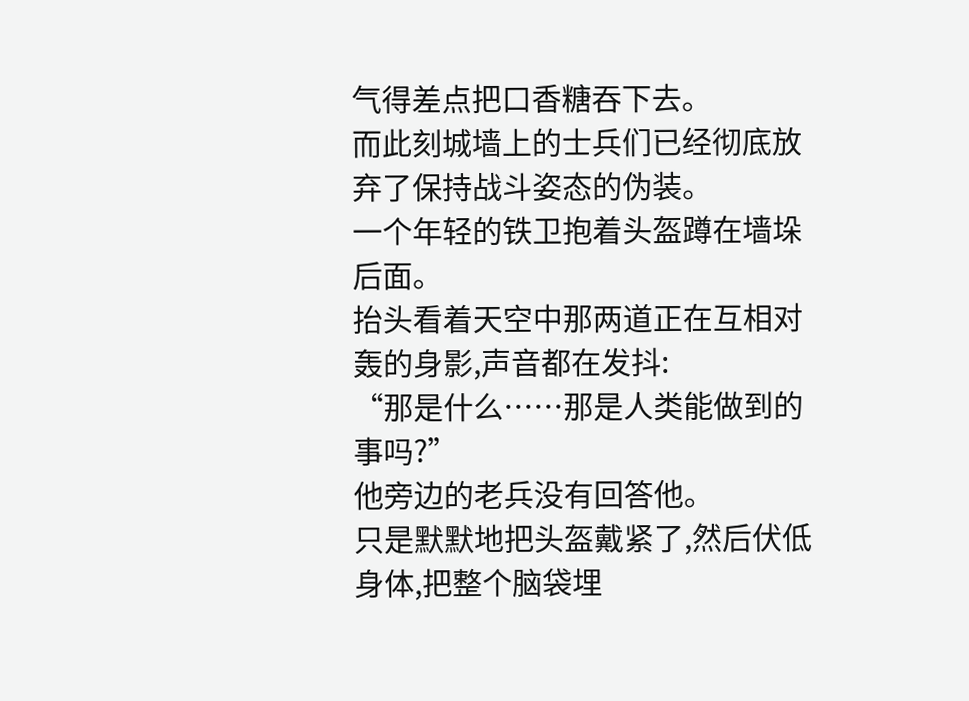气得差点把口香糖吞下去。
而此刻城墙上的士兵们已经彻底放弃了保持战斗姿态的伪装。
一个年轻的铁卫抱着头盔蹲在墙垛后面。
抬头看着天空中那两道正在互相对轰的身影,声音都在发抖:
“那是什么……那是人类能做到的事吗?”
他旁边的老兵没有回答他。
只是默默地把头盔戴紧了,然后伏低身体,把整个脑袋埋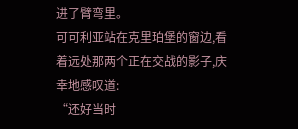进了臂弯里。
可可利亚站在克里珀堡的窗边,看着远处那两个正在交战的影子,庆幸地感叹道:
“还好当时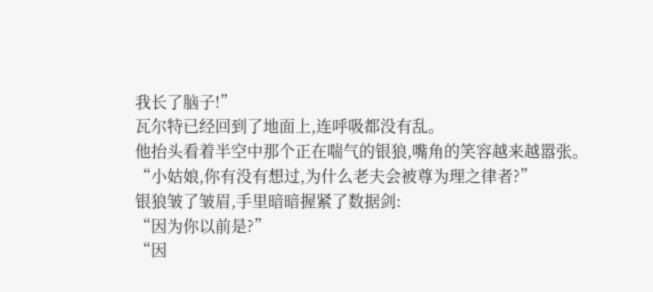我长了脑子!”
瓦尔特已经回到了地面上,连呼吸都没有乱。
他抬头看着半空中那个正在喘气的银狼,嘴角的笑容越来越嚣张。
“小姑娘,你有没有想过,为什么老夫会被尊为理之律者?”
银狼皱了皱眉,手里暗暗握紧了数据剑:
“因为你以前是?”
“因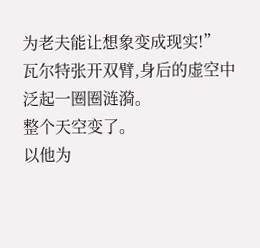为老夫能让想象变成现实!”
瓦尔特张开双臂,身后的虚空中泛起一圈圈涟漪。
整个天空变了。
以他为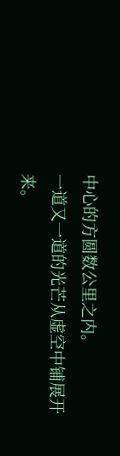中心的方圆数公里之内。
一道又一道的光芒从虚空中铺展开来。